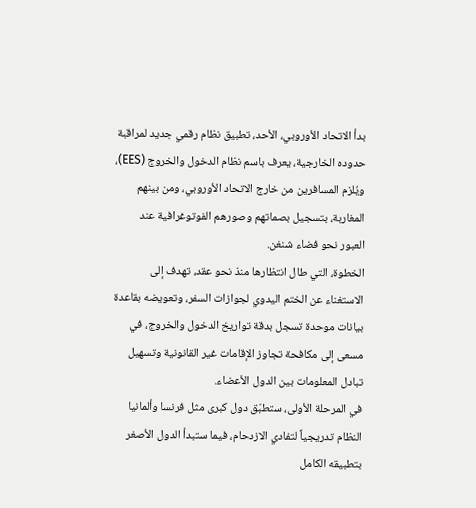بدأ الاتحاد الأوروبي، الأحد، تطبيق نظام رقمي جديد لمراقبة حدوده الخارجية، يعرف باسم نظام الدخول والخروج (EES)، ويُلزم المسافرين من خارج الاتحاد الأوروبي، ومن بينهم المغاربة، بتسجيل بصماتهم وصورهم الفوتوغرافية عند العبور نحو فضاء شنغن.
الخطوة، التي طال انتظارها منذ نحو عقد، تهدف إلى الاستغناء عن الختم اليدوي لجوازات السفر، وتعويضه بقاعدة بيانات موحدة تسجل بدقة تواريخ الدخول والخروج، في مسعى إلى مكافحة تجاوز الإقامات غير القانونية وتسهيل تبادل المعلومات بين الدول الأعضاء.
في المرحلة الأولى، ستطبّق دول كبرى مثل فرنسا وألمانيا النظام تدريجياً لتفادي الازدحام، فيما ستبدأ الدول الأصغر بتطبيقه الكامل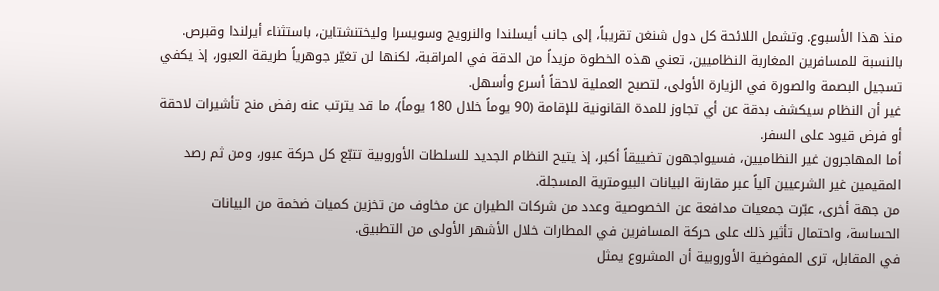منذ هذا الأسبوع. وتشمل اللائحة كل دول شنغن تقريباً، إلى جانب أيسلندا والنرويج وسويسرا وليختنشتاين، باستثناء أيرلندا وقبرص.
بالنسبة للمسافرين المغاربة النظاميين، تعني هذه الخطوة مزيداً من الدقة في المراقبة، لكنها لن تغيّر جوهرياً طريقة العبور، إذ يكفي تسجيل البصمة والصورة في الزيارة الأولى، لتصبح العملية لاحقاً أسرع وأسهل.
غير أن النظام سيكشف بدقة عن أي تجاوز للمدة القانونية للإقامة (90 يوماً خلال 180 يوماً)، ما قد يترتب عنه رفض منح تأشيرات لاحقة أو فرض قيود على السفر.
أما المهاجرون غير النظاميين، فسيواجهون تضييقاً أكبر، إذ يتيح النظام الجديد للسلطات الأوروبية تتبّع كل حركة عبور، ومن ثم رصد المقيمين غير الشرعيين آلياً عبر مقارنة البيانات البيومترية المسجلة.
من جهة أخرى، عبّرت جمعيات مدافعة عن الخصوصية وعدد من شركات الطيران عن مخاوف من تخزين كميات ضخمة من البيانات الحساسة، واحتمال تأثير ذلك على حركة المسافرين في المطارات خلال الأشهر الأولى من التطبيق.
في المقابل، ترى المفوضية الأوروبية أن المشروع يمثل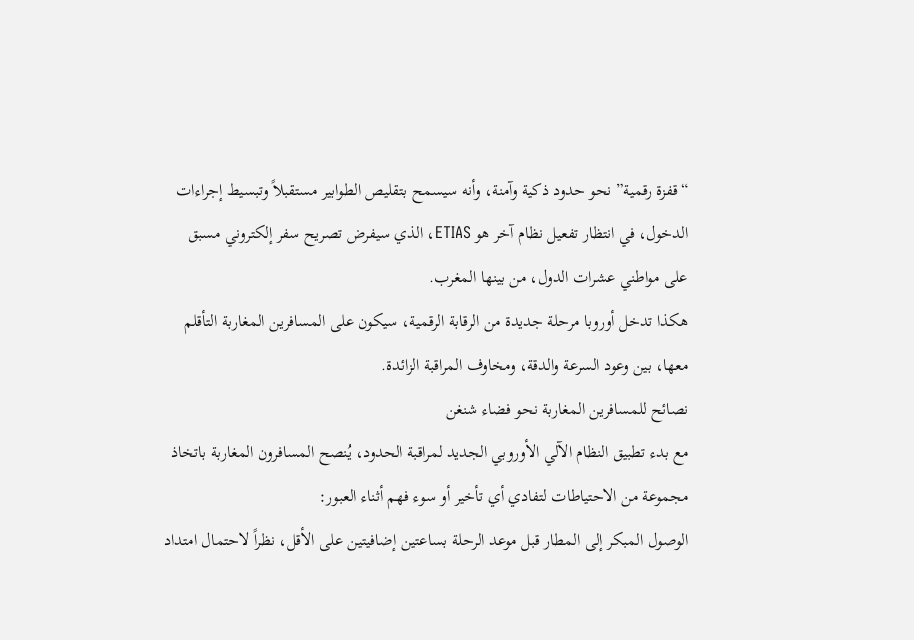“قفزة رقمية” نحو حدود ذكية وآمنة، وأنه سيسمح بتقليص الطوابير مستقبلاً وتبسيط إجراءات الدخول، في انتظار تفعيل نظام آخر هو ETIAS، الذي سيفرض تصريح سفر إلكتروني مسبق على مواطني عشرات الدول، من بينها المغرب.
هكذا تدخل أوروبا مرحلة جديدة من الرقابة الرقمية، سيكون على المسافرين المغاربة التأقلم معها، بين وعود السرعة والدقة، ومخاوف المراقبة الزائدة.
نصائح للمسافرين المغاربة نحو فضاء شنغن
مع بدء تطبيق النظام الآلي الأوروبي الجديد لمراقبة الحدود، يُنصح المسافرون المغاربة باتخاذ مجموعة من الاحتياطات لتفادي أي تأخير أو سوء فهم أثناء العبور:
الوصول المبكر إلى المطار قبل موعد الرحلة بساعتين إضافيتين على الأقل، نظراً لاحتمال امتداد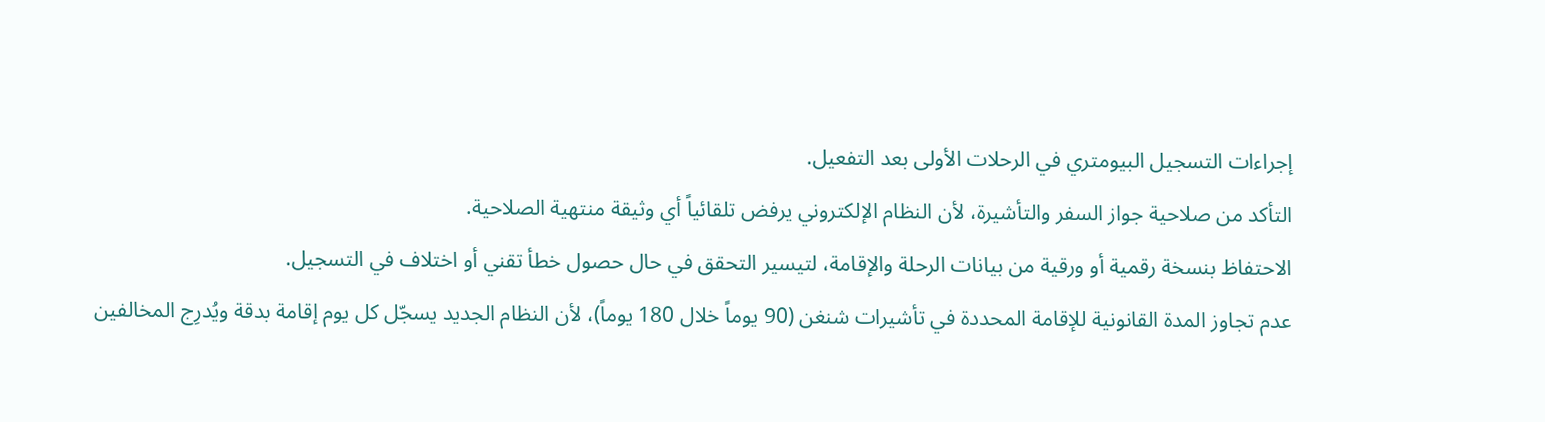إجراءات التسجيل البيومتري في الرحلات الأولى بعد التفعيل.
التأكد من صلاحية جواز السفر والتأشيرة، لأن النظام الإلكتروني يرفض تلقائياً أي وثيقة منتهية الصلاحية.
الاحتفاظ بنسخة رقمية أو ورقية من بيانات الرحلة والإقامة، لتيسير التحقق في حال حصول خطأ تقني أو اختلاف في التسجيل.
عدم تجاوز المدة القانونية للإقامة المحددة في تأشيرات شنغن (90 يوماً خلال 180 يوماً)، لأن النظام الجديد يسجّل كل يوم إقامة بدقة ويُدرِج المخالفين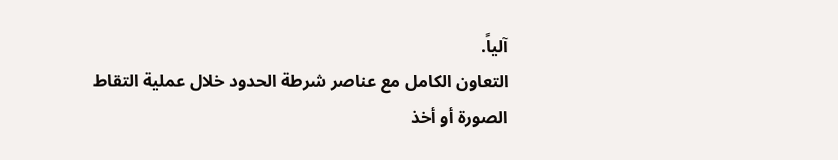آلياً.
التعاون الكامل مع عناصر شرطة الحدود خلال عملية التقاط الصورة أو أخذ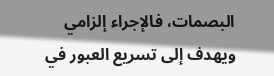البصمات، فالإجراء إلزامي ويهدف إلى تسريع العبور في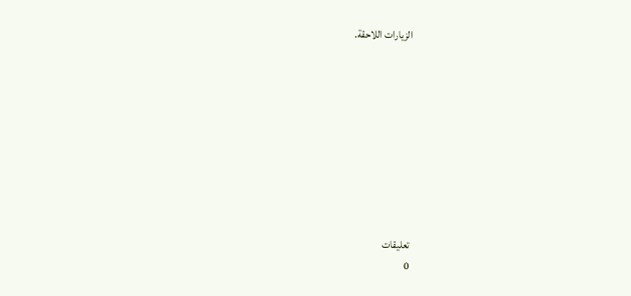الزيارات اللاحقة.









تعليقات
0